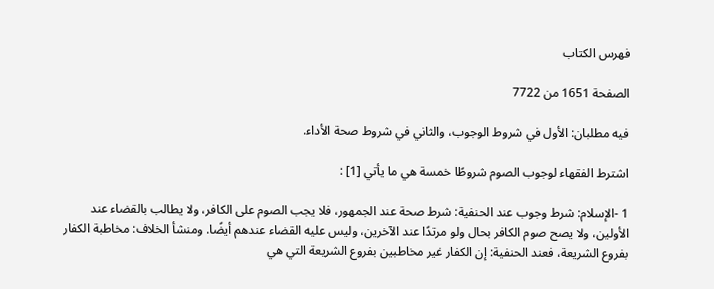فهرس الكتاب

الصفحة 1651 من 7722

فيه مطلبان: الأول في شروط الوجوب، والثاني في شروط صحة الأداء.

اشترط الفقهاء لوجوب الصوم شروطًا خمسة هي ما يأتي [1] :

1 -الإسلام: شرط وجوب عند الحنفية: شرط صحة عند الجمهور، فلا يجب الصوم على الكافر، ولا يطالب بالقضاء عند الأولين، ولا يصح صوم الكافر بحال ولو مرتدًا عند الآخرين، وليس عليه القضاء عندهم أيضًا. ومنشأ الخلاف: مخاطبة الكفار بفروع الشريعة، فعند الحنفية: إن الكفار غير مخاطبين بفروع الشريعة التي هي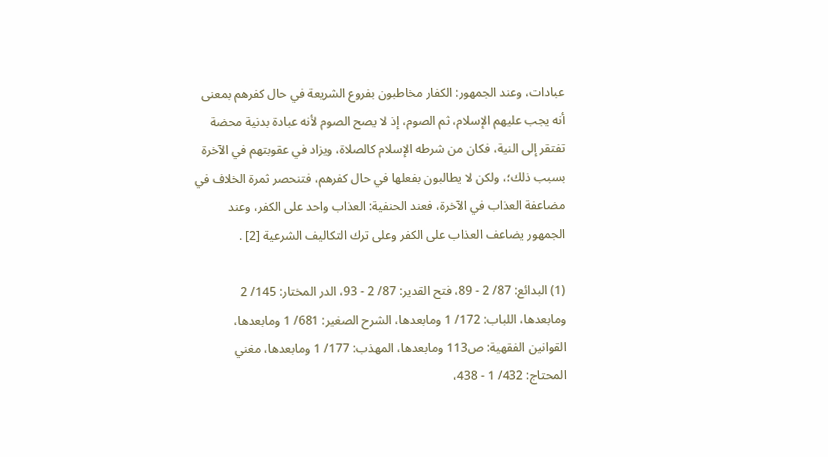عبادات، وعند الجمهور: الكفار مخاطبون بفروع الشريعة في حال كفرهم بمعنى أنه يجب عليهم الإسلام، ثم الصوم، إذ لا يصح الصوم لأنه عبادة بدنية محضة تفتقر إلى النية، فكان من شرطه الإسلام كالصلاة، ويزاد في عقوبتهم في الآخرة بسبب ذلك؛، ولكن لا يطالبون بفعلها في حال كفرهم، فتنحصر ثمرة الخلاف في مضاعفة العذاب في الآخرة، فعند الحنفية: العذاب واحد على الكفر، وعند الجمهور يضاعف العذاب على الكفر وعلى ترك التكاليف الشرعية [2] .

(1) البدائع: 87/ 2 - 89، فتح القدير: 87/ 2 - 93، الدر المختار: 145/ 2 ومابعدها، اللباب: 172/ 1 ومابعدها، الشرح الصغير: 681/ 1 ومابعدها، القوانين الفقهية: ص113 ومابعدها، المهذب: 177/ 1 ومابعدها، مغني المحتاج: 432/ 1 - 438،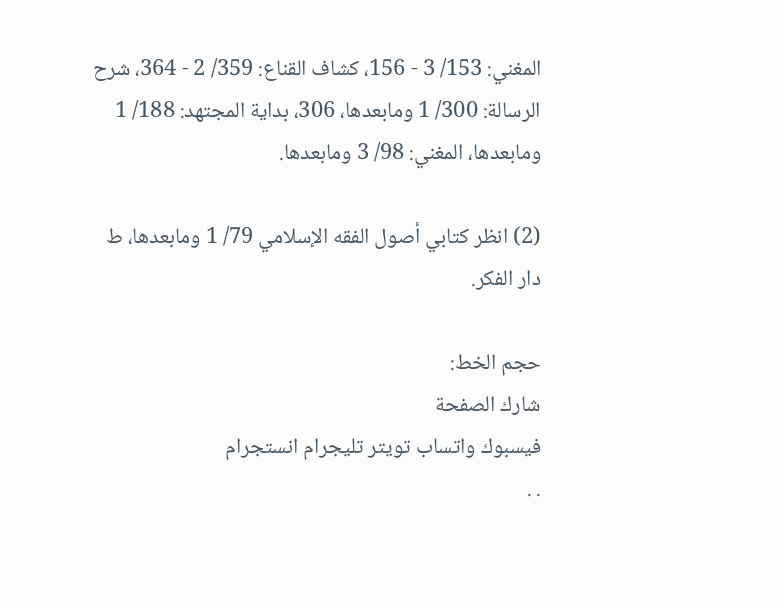المغني: 153/ 3 - 156، كشاف القناع: 359/ 2 - 364، شرح الرسالة: 300/ 1 ومابعدها، 306، بداية المجتهد: 188/ 1 ومابعدها، المغني: 98/ 3 ومابعدها.

(2) انظر كتابي أصول الفقه الإسلامي 79/ 1 ومابعدها، ط دار الفكر.

حجم الخط:
شارك الصفحة
فيسبوك واتساب تويتر تليجرام انستجرام
. .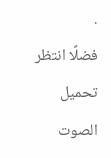.
فضلًا انتظر تحميل الصوت